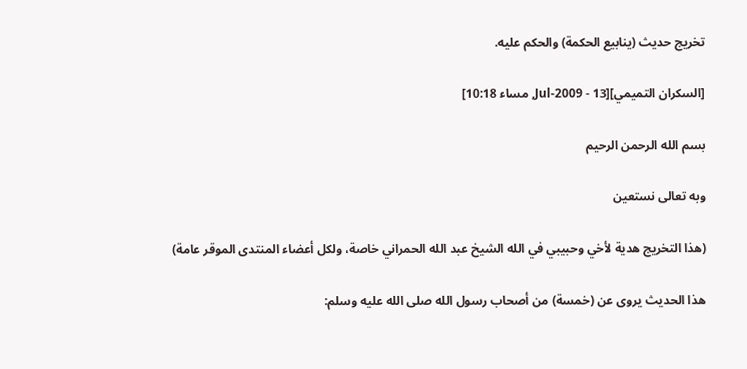تخريج حديث (ينابيع الحكمة) والحكم عليه.

[السكران التميمي][13 - Jul-2009, مساء 10:18]

بسم الله الرحمن الرحيم

وبه تعالى نستعين

(هذا التخريج هدية لأخي وحبيبي في الله الشيخ عبد الله الحمراني خاصة، ولكل أعضاء المنتدى الموقر عامة)

هذا الحديث يروى عن (خمسة) من أصحاب رسول الله صلى الله عليه وسلم: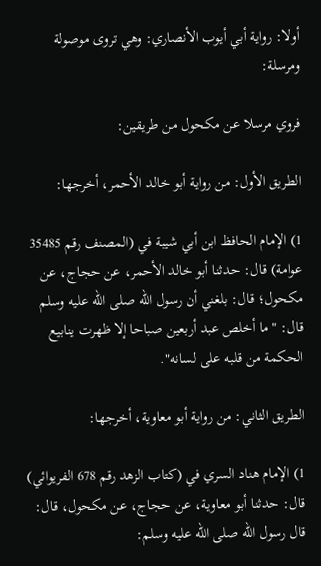أولا: رواية أبي أيوب الأنصاري: وهي تروى موصولة ومرسلة:

فروي مرسلا عن مكحول من طريقين:

الطريق الأول: من رواية أبو خالد الأحمر، أخرجها:

1) الإمام الحافظ ابن أبي شيبة في (المصنف رقم 35485 عوامة) قال: حدثنا أبو خالد الأحمر، عن حجاج، عن مكحول؛ قال: بلغني أن رسول الله صلى الله عليه وسلم قال: "ما أخلص عبد أربعين صباحا إلا ظهرت ينابيع الحكمة من قلبه على لسانه".

الطريق الثاني: من رواية أبو معاوية، أخرجها:

1) الإمام هناد السري في (كتاب الزهد رقم 678 الفريوائي) قال: حدثنا أبو معاوية، عن حجاج، عن مكحول، قال: قال رسول الله صلى الله عليه وسلم: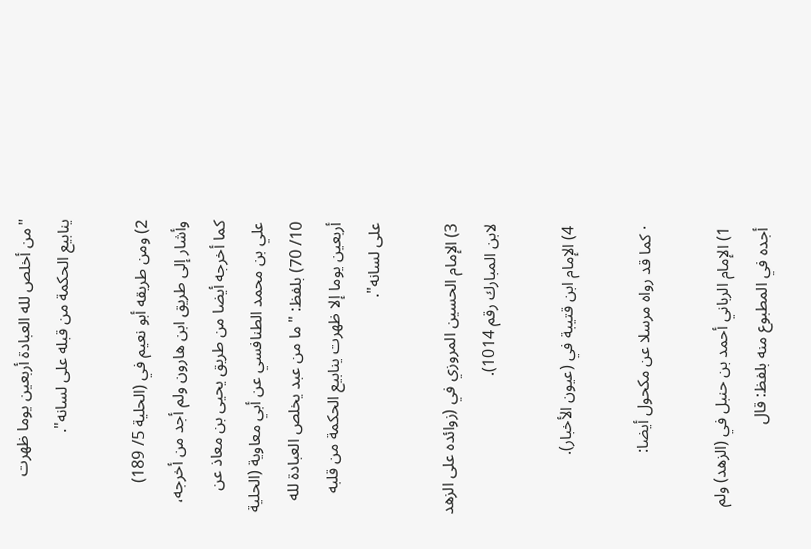"من أخلص لله العبادة أربعين يوما ظهرت ينابيع الحكمة من قبله على لسانه".

2) ومن طريقه أبو نعيم في (الحلية 5/ 189) وأشار إلى طريق ابن هارون ولم أجد من أخرجه، كما أخرجه أيضا من طريق يحيى بن معاذ عن علي بن محمد الطنافسي عن أبي معاوية (الحلية 10/ 70) بلفظ: "ما من عبد يخلص العبادة لله أربعين يوما إلا ظهرت ينابيع الحكمة من قلبه على لسانه".

3) الإمام الحسين المروزي في (زوائده على الزهد لابن المبارك رقم 1014).

4) الإمام ابن قتيبة في (عيون الأخبار).

· كما قد رواه مرسلا عن مكحول أيضا:

1) الإمام الرباني أحمد بن حنبل في (الزهد) ولم أجده في المطبوع منه بلفظ: قال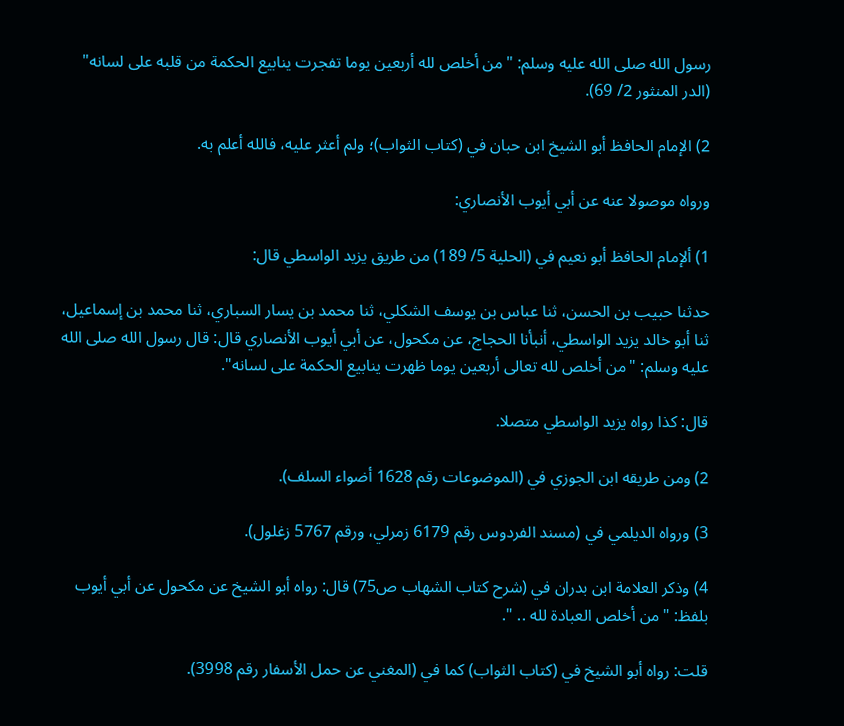رسول الله صلى الله عليه وسلم: "من أخلص لله أربعين يوما تفجرت ينابيع الحكمة من قلبه على لسانه" (الدر المنثور 2/ 69).

2) الإمام الحافظ أبو الشيخ ابن حبان في (كتاب الثواب)؛ ولم أعثر عليه، فالله أعلم به.

ورواه موصولا عنه عن أبي أيوب الأنصاري:

1) ألإمام الحافظ أبو نعيم في (الحلية 5/ 189) من طريق يزيد الواسطي قال:

حدثنا حبيب بن الحسن، ثنا عباس بن يوسف الشكلي، ثنا محمد بن يسار السباري، ثنا محمد بن إسماعيل، ثنا أبو خالد يزيد الواسطي، أنبأنا الحجاج، عن مكحول، عن أبي أيوب الأنصاري قال: قال رسول الله صلى الله عليه وسلم: "من أخلص لله تعالى أربعين يوما ظهرت ينابيع الحكمة على لسانه".

قال: كذا رواه يزيد الواسطي متصلا.

2) ومن طريقه ابن الجوزي في (الموضوعات رقم 1628 أضواء السلف).

3) ورواه الديلمي في (مسند الفردوس رقم 6179 زمرلي، ورقم 5767 زغلول).

4) وذكر العلامة ابن بدران في (شرح كتاب الشهاب ص75) قال: رواه أبو الشيخ عن مكحول عن أبي أيوب بلفظ: "من أخلص العبادة لله .. ".

قلت: رواه أبو الشيخ في (كتاب الثواب) كما في (المغني عن حمل الأسفار رقم 3998).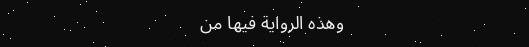وهذه الرواية فيها من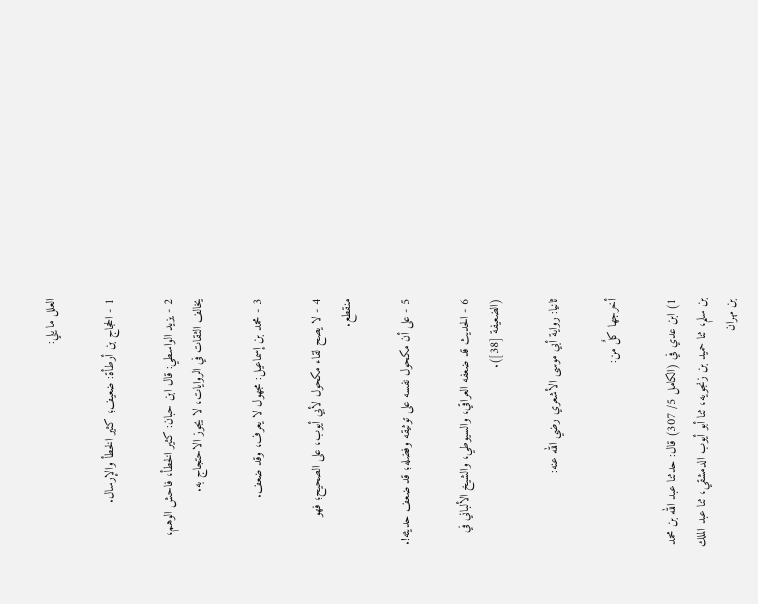العلل ما يلي:

1 - الحجاج بن أرطأة: ضعيف؛ كثير الخطأ والإرسال.

2 - يزيد الواسطي: قال ابن حبان: كثير الخطأ، فاحش الوهم، يخالف الثقات في الروايات، لا يجوز الاحتجاج به.

3 - محمد بن إسماعيل: مجهول لا يعرف، وقد ضعف.

4 - لا يصح لقاء مكحول لأبي أيوب، على الصحيح؛ فهو منقطع.

5 - على أن مكحول نفسه على توثيقه وفضله؛ قد ضعف حديثه!.

6 - الحديث قد ضعفه العراقي، والسيوطي، والشيخ الألباني في (الضعيفة [38]).

ثانيا: رواية أبي موسى الأشعري رضي الله عنه:

أخرجها كلٌ من:

1) ابن عدي في (الكامل 5/ 307) قال: حدثنا عبد الله بن محمد بن سلم، ثنا حميد بن زنجويه، ثنا أبو أيوب الدمشقي، ثنا عبد الملك بن مهران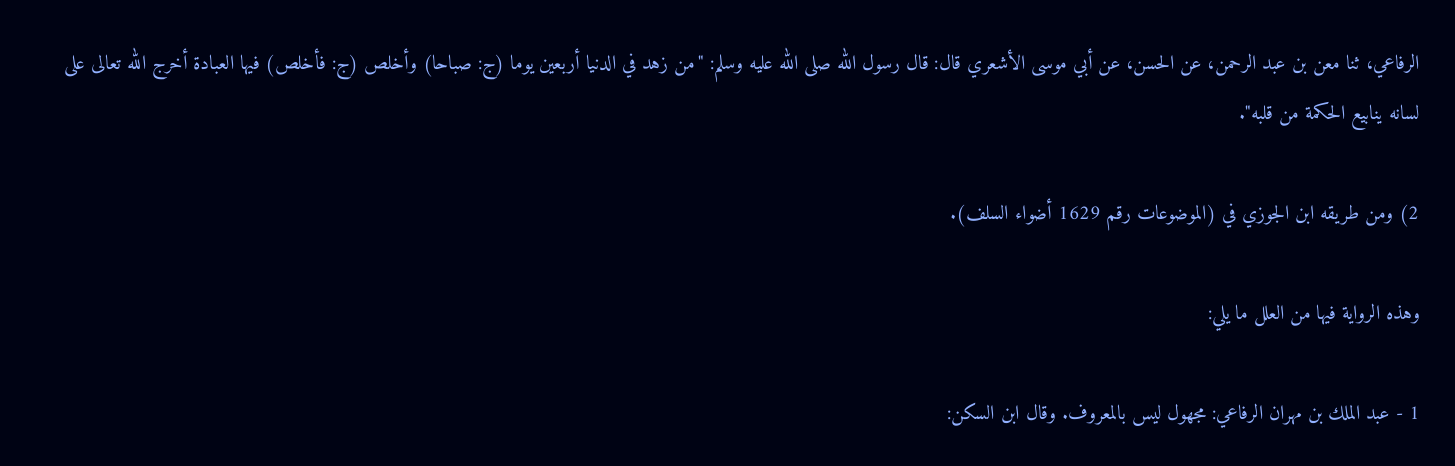الرفاعي، ثنا معن بن عبد الرحمن، عن الحسن، عن أبي موسى الأشعري قال: قال رسول الله صلى الله عليه وسلم: "من زهد في الدنيا أربعين يوما (ج: صباحا) وأخلص (ج: فأخلص) فيها العبادة أخرج الله تعالى على لسانه ينابيع الحكمة من قلبه".

2) ومن طريقه ابن الجوزي في (الموضوعات رقم 1629 أضواء السلف).

وهذه الرواية فيها من العلل ما يلي:

1 - عبد الملك بن مهران الرفاعي: مجهول ليس بالمعروف. وقال ابن السكن: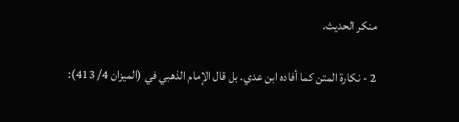منكر الحديث.

2 - نكارة المتن كما أفاده ابن عدي. بل قال الإمام الذهبي في (الميزان 4/ 413):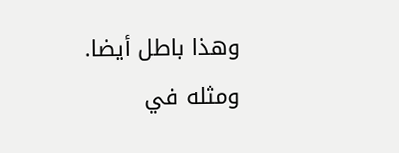وهذا باطل أيضا. ومثله في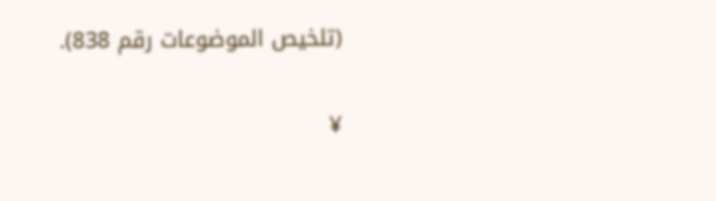(تلخيص الموضوعات رقم 838).

¥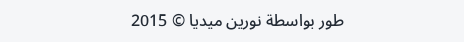طور بواسطة نورين ميديا © 2015